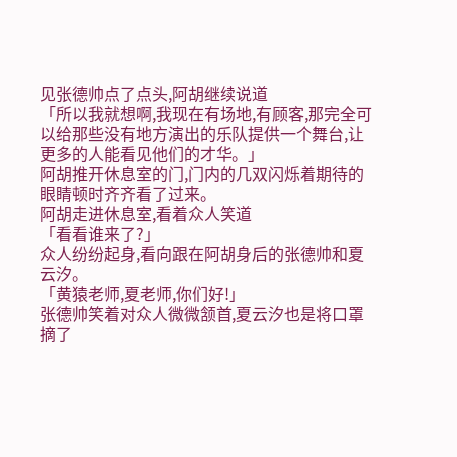见张德帅点了点头,阿胡继续说道
「所以我就想啊,我现在有场地,有顾客,那完全可以给那些没有地方演出的乐队提供一个舞台,让更多的人能看见他们的才华。」
阿胡推开休息室的门,门内的几双闪烁着期待的眼睛顿时齐齐看了过来。
阿胡走进休息室,看着众人笑道
「看看谁来了?」
众人纷纷起身,看向跟在阿胡身后的张德帅和夏云汐。
「黄猿老师,夏老师,你们好!」
张德帅笑着对众人微微颔首,夏云汐也是将口罩摘了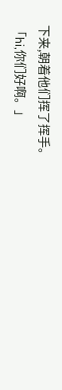下来,朝着他们挥了挥手。
「hi,你们好啊。」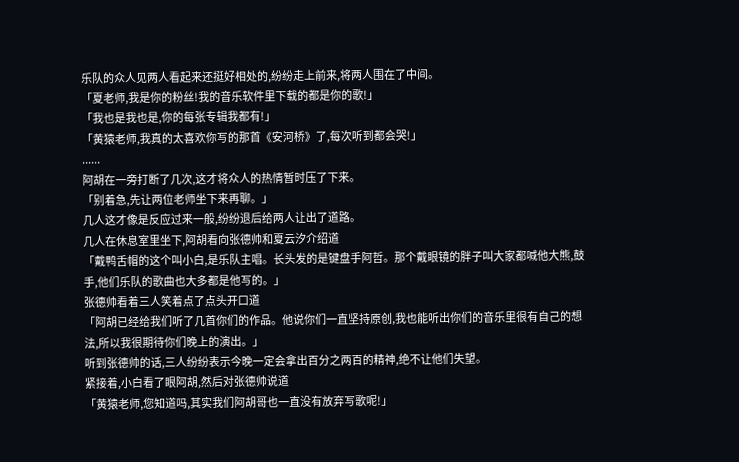乐队的众人见两人看起来还挺好相处的,纷纷走上前来,将两人围在了中间。
「夏老师,我是你的粉丝!我的音乐软件里下载的都是你的歌!」
「我也是我也是,你的每张专辑我都有!」
「黄猿老师,我真的太喜欢你写的那首《安河桥》了,每次听到都会哭!」
......
阿胡在一旁打断了几次,这才将众人的热情暂时压了下来。
「别着急,先让两位老师坐下来再聊。」
几人这才像是反应过来一般,纷纷退后给两人让出了道路。
几人在休息室里坐下,阿胡看向张德帅和夏云汐介绍道
「戴鸭舌帽的这个叫小白,是乐队主唱。长头发的是键盘手阿哲。那个戴眼镜的胖子叫大家都喊他大熊,鼓手,他们乐队的歌曲也大多都是他写的。」
张德帅看着三人笑着点了点头开口道
「阿胡已经给我们听了几首你们的作品。他说你们一直坚持原创,我也能听出你们的音乐里很有自己的想法,所以我很期待你们晚上的演出。」
听到张德帅的话,三人纷纷表示今晚一定会拿出百分之两百的精神,绝不让他们失望。
紧接着,小白看了眼阿胡,然后对张德帅说道
「黄猿老师,您知道吗,其实我们阿胡哥也一直没有放弃写歌呢!」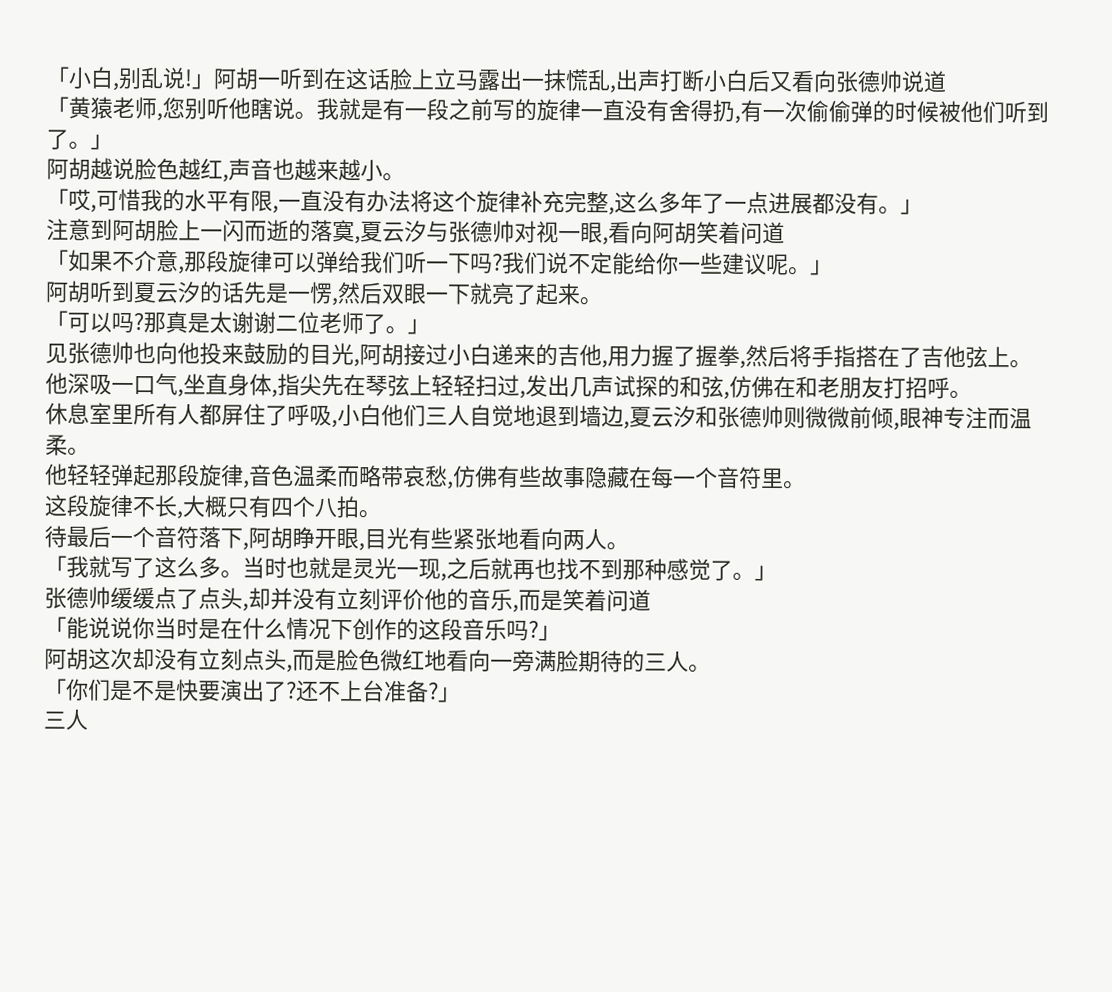「小白,别乱说!」阿胡一听到在这话脸上立马露出一抹慌乱,出声打断小白后又看向张德帅说道
「黄猿老师,您别听他瞎说。我就是有一段之前写的旋律一直没有舍得扔,有一次偷偷弹的时候被他们听到了。」
阿胡越说脸色越红,声音也越来越小。
「哎,可惜我的水平有限,一直没有办法将这个旋律补充完整,这么多年了一点进展都没有。」
注意到阿胡脸上一闪而逝的落寞,夏云汐与张德帅对视一眼,看向阿胡笑着问道
「如果不介意,那段旋律可以弹给我们听一下吗?我们说不定能给你一些建议呢。」
阿胡听到夏云汐的话先是一愣,然后双眼一下就亮了起来。
「可以吗?那真是太谢谢二位老师了。」
见张德帅也向他投来鼓励的目光,阿胡接过小白递来的吉他,用力握了握拳,然后将手指搭在了吉他弦上。
他深吸一口气,坐直身体,指尖先在琴弦上轻轻扫过,发出几声试探的和弦,仿佛在和老朋友打招呼。
休息室里所有人都屏住了呼吸,小白他们三人自觉地退到墙边,夏云汐和张德帅则微微前倾,眼神专注而温柔。
他轻轻弹起那段旋律,音色温柔而略带哀愁,仿佛有些故事隐藏在每一个音符里。
这段旋律不长,大概只有四个八拍。
待最后一个音符落下,阿胡睁开眼,目光有些紧张地看向两人。
「我就写了这么多。当时也就是灵光一现,之后就再也找不到那种感觉了。」
张德帅缓缓点了点头,却并没有立刻评价他的音乐,而是笑着问道
「能说说你当时是在什么情况下创作的这段音乐吗?」
阿胡这次却没有立刻点头,而是脸色微红地看向一旁满脸期待的三人。
「你们是不是快要演出了?还不上台准备?」
三人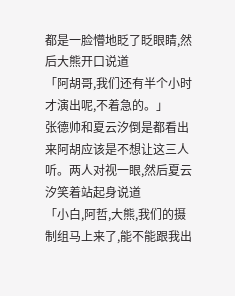都是一脸懵地眨了眨眼睛,然后大熊开口说道
「阿胡哥,我们还有半个小时才演出呢,不着急的。」
张德帅和夏云汐倒是都看出来阿胡应该是不想让这三人听。两人对视一眼,然后夏云汐笑着站起身说道
「小白,阿哲,大熊,我们的摄制组马上来了,能不能跟我出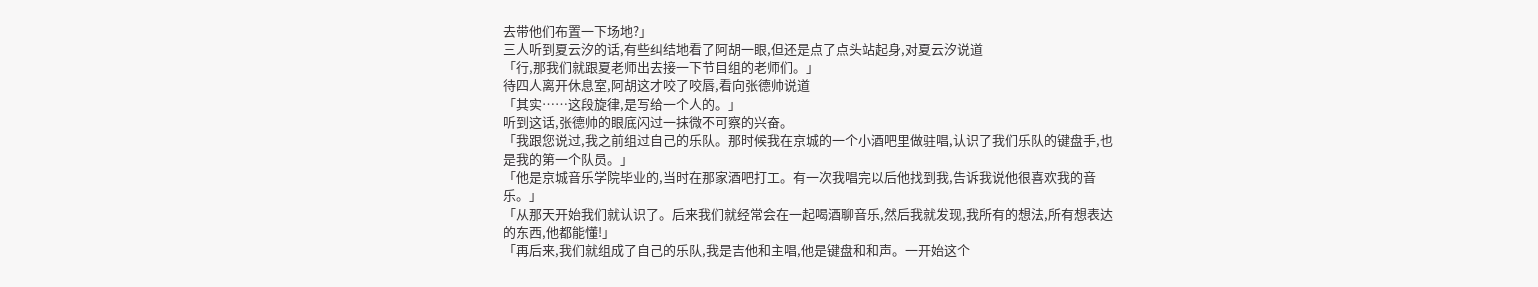去带他们布置一下场地?」
三人听到夏云汐的话,有些纠结地看了阿胡一眼,但还是点了点头站起身,对夏云汐说道
「行,那我们就跟夏老师出去接一下节目组的老师们。」
待四人离开休息室,阿胡这才咬了咬唇,看向张德帅说道
「其实……这段旋律,是写给一个人的。」
听到这话,张德帅的眼底闪过一抹微不可察的兴奋。
「我跟您说过,我之前组过自己的乐队。那时候我在京城的一个小酒吧里做驻唱,认识了我们乐队的键盘手,也是我的第一个队员。」
「他是京城音乐学院毕业的,当时在那家酒吧打工。有一次我唱完以后他找到我,告诉我说他很喜欢我的音乐。」
「从那天开始我们就认识了。后来我们就经常会在一起喝酒聊音乐,然后我就发现,我所有的想法,所有想表达的东西,他都能懂!」
「再后来,我们就组成了自己的乐队,我是吉他和主唱,他是键盘和和声。一开始这个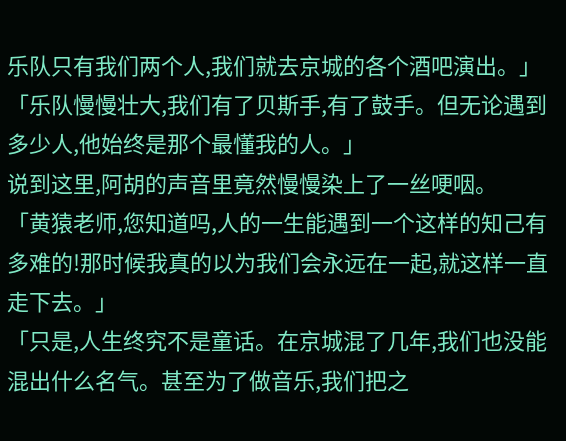乐队只有我们两个人,我们就去京城的各个酒吧演出。」
「乐队慢慢壮大,我们有了贝斯手,有了鼓手。但无论遇到多少人,他始终是那个最懂我的人。」
说到这里,阿胡的声音里竟然慢慢染上了一丝哽咽。
「黄猿老师,您知道吗,人的一生能遇到一个这样的知己有多难的!那时候我真的以为我们会永远在一起,就这样一直走下去。」
「只是,人生终究不是童话。在京城混了几年,我们也没能混出什么名气。甚至为了做音乐,我们把之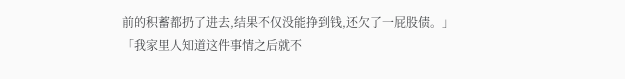前的积蓄都扔了进去,结果不仅没能挣到钱,还欠了一屁股债。」
「我家里人知道这件事情之后就不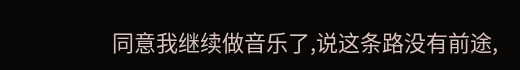同意我继续做音乐了,说这条路没有前途,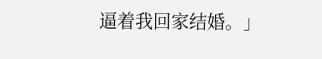逼着我回家结婚。」